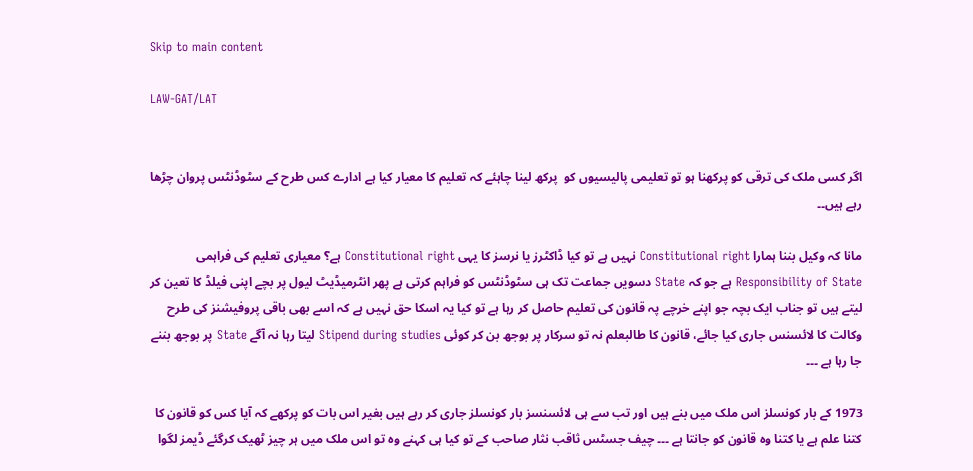Skip to main content

LAW-GAT/LAT


اگر کسی ملک کی ترقی کو پرکھنا ہو تو تعلیمی پالیسیوں کو  پرکھ لینا چاہئے کہ تعلیم کا معیار کیا ہے ادارے کس طرح کے سٹوڈنٹس پروان چڑھا رہے ہیں۔۔

مانا کہ وکیل بننا ہمارا Constitutional right نہیں ہے تو کیا ڈاکٹرز یا نرسز کا یہی Constitutional right ہے؟ معیاری تعلیم کی فراہمی Responsibility of State ہے جو کہ State دسویں جماعت تک ہی سٹوڈنٹس کو فراہم کرتی ہے پھر انٹرمیڈیٹ لیول پر بچے اپنی فیلڈ کا تعین کر لیتے ہیں تو جناب ایک بچہ جو اپنے خرچے پہ قانون کی تعلیم حاصل کر رہا ہے تو کیا یہ اسکا حق نہیں ہے کہ اسے بھی باقی پروفیشنز کی طرح وکالت کا لائسنس جاری کیا جائے، قانون کا طالبعلم نہ تو سرکار پر بوجھ بن کر کوئی Stipend during studies لیتا رہا نہ آگے State پر بوجھ بننے جا رہا ہے ۔۔۔

1973 کے بار کونسلز اس ملک میں بنے ہیں اور تب سے ہی لائسنسز بار کونسلز جاری کر رہے ہیں بغیر اس بات کو پرکھے کہ آیا کس کو قانون کا کتنا علم ہے یا کتنا وہ قانون کو جانتا ہے ۔۔۔ چیف جسٹس ثاقب نثار صاحب کے تو کیا ہی کہنے وہ تو اس ملک میں ہر چیز ٹھیک کرگئے ڈیمز لگوا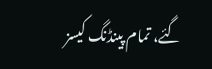گئے، تمام پینڈنگ کیسز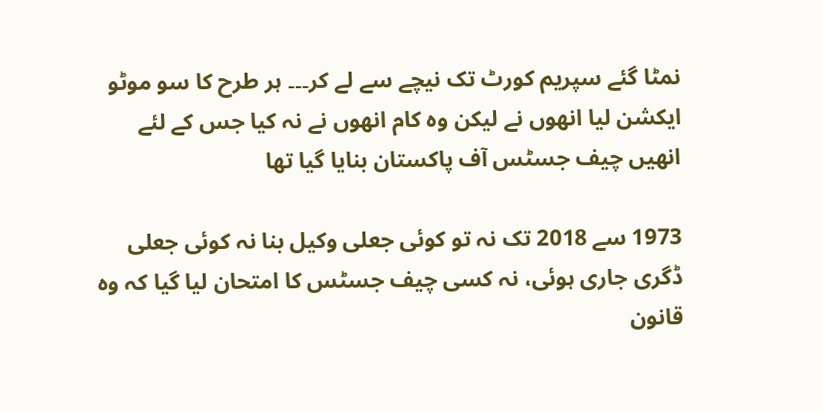نمٹا گئے سپریم کورٹ تک نیچے سے لے کر۔۔۔ ہر طرح کا سو موٹو ایکشن لیا انھوں نے لیکن وہ کام انھوں نے نہ کیا جس کے لئے انھیں چیف جسٹس آف پاکستان بنایا گیا تھا

1973 سے 2018 تک نہ تو کوئی جعلی وکیل بنا نہ کوئی جعلی ڈگری جاری ہوئی، نہ کسی چیف جسٹس کا امتحان لیا گیا کہ وہ قانون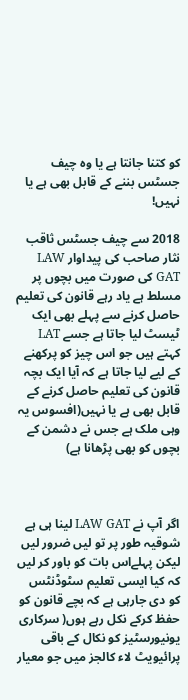کو کتنا جانتا ہے یا وہ چیف جسٹس بننے کے قابل بھی ہے یا نہیں!

2018 سے چیف جسٹس ثاقب نثار صاحب کی پیداوار LAW GAT کی صورت میں بچوں پر مسلط ہے یاد رہے قانون کی تعلیم حاصل کرنے سے پہلے بھی ایک ٹیسٹ لیا جاتا ہے جسے LAT کہتے ہیں جو اس چیز کو پرکھنے کے لیے لیا جاتا ہے کہ آیا ایک بچہ قانون کی تعلیم حاصل کرنے کے قابل بھی ہے یا نہیں(افسوس یہ وہی ملک ہے جس نے دشمن کے بچوں کو بھی پڑھانا ہے)



اگر آپ نے LAW GAT لینا ہی ہے شوقیہ طور پر تو لیں ضرور لیں لیکن پہلےاس بات کو باور کر لیں کہ کیا ایسی تعلیم سٹوڈنٹس کو دی جارہی ہے کہ بچے قانون کو حفظ کرکے نکل رہے ہوں( سرکاری یونیورسٹیز کو نکال کے باقی پرائیویٹ لاء کالجز میں جو معیار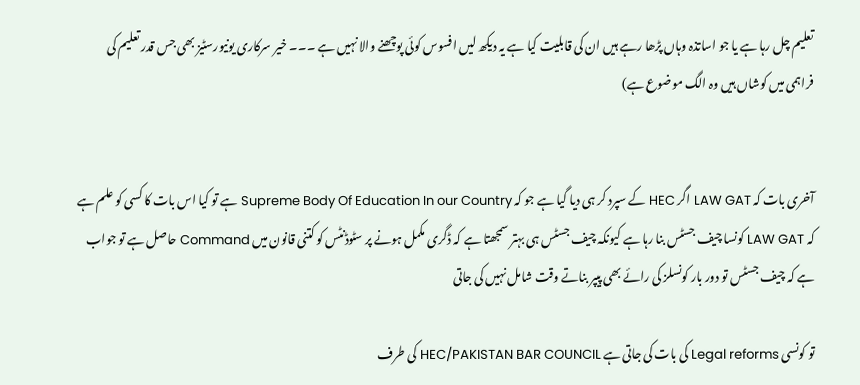تعلیم چل رہا ہے یا جو اساتذہ وہاں پڑھا رہے ہیں ان کی قابلیت کیا ہے یہ دیکھ لیں افسوس کوئی پوچھنے والا نہیں ہے ۔۔۔ خیر سرکاری یونیورسٹیز بھی جس قدر تعلیم کی فراہمی میں کوشاں ہیں وہ الگ موضوع ہے)


آخری بات کہ LAW GAT اگر HEC کے سپرد کر ہی دیا گیا ہے جو کہ Supreme Body Of Education In our Country ہے تو کیا اس بات کا کسی کو علم ہے کہ LAW GAT کونسا چیف جسٹس بنا رہا ہے کیونکہ چیف جسٹس ہی بہتر سمجھتا ہے کہ ڈگری مکمل ہونے پر سٹوڈنٹس کو کتنی قانون میں Command حاصل ہے تو جواب ہے کہ چیف جسٹس تو دور بار کونسلز کی رائے بھی پیپر بناتے وقت شامل نہیں کی جاتی

تو کونسی Legal reforms کی بات کی جاتی ہے HEC/PAKISTAN BAR COUNCIL کی طرف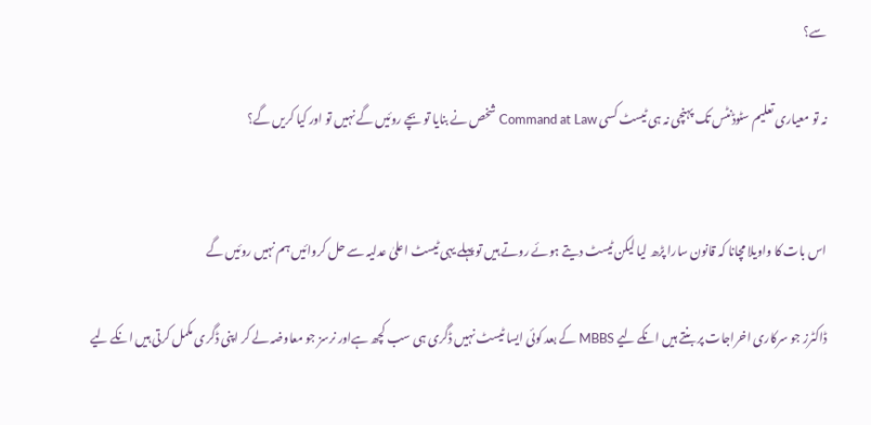سے؟

نہ تو معیاری تعلیم سٹوڈنٹس تک پہنچی نہ ہی ٹیسٹ کسی Command at Law شخص نے بنایا تو بچے روئیں گے نہیں تو اور کیا کریں گے؟


اس بات کا واویلا مچانا کہ قانون سارا پڑھ لیا لیکن ٹیسٹ دیتے ہوئے روتے ہیں تو پہلے یہی ٹیسٹ اعلیٰ عدلیہ سے حل کروائیں ہم نہیں روئیں گے

ڈاکٹرز جو سرکاری اخراجات پر بنتے ہیں انکے لیے MBBS کے بعد کوئی ایسا ٹیسٹ نہیں ڈگری ہی سب کچھ ہےاور نرسز جو معاوضہ لے کر اپنی ڈگری مکمل کرتی ہیں انکے لیے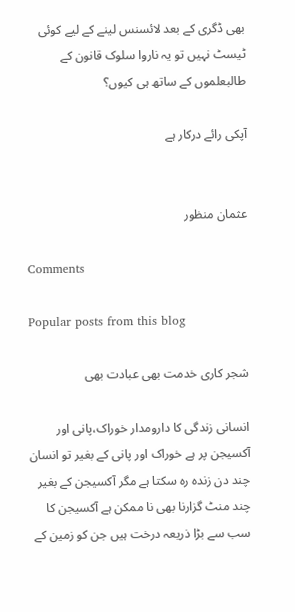بھی ڈگری کے بعد لائسنس لینے کے لیے کوئی ٹیسٹ نہیں تو یہ ناروا سلوک قانون کے طالبعلموں کے ساتھ ہی کیوں؟

آپکی رائے درکار ہے


عثمان منظور

Comments

Popular posts from this blog

شجر کاری خدمت بھی عبادت بھی

انسانی زندگی کا دارومدار خوراک،پانی اور آکسیجن پر ہے خوراک اور پانی کے بغیر تو انسان چند دن زندہ رہ سکتا ہے مگر آکسیجن کے بغیر چند منٹ گزارنا بھی نا ممکن ہے آکسیجن کا سب سے بڑا ذریعہ درخت ہیں جن کو زمین کے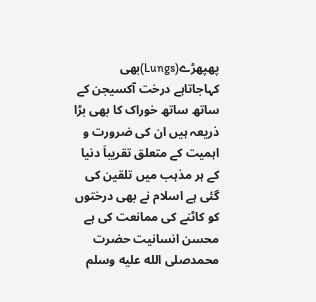پھپھڑے(Lungs)بھی کہاجاتاہے درخت آکسیجن کے ساتھ ساتھ خوراک کا بھی بڑا ذریعہ ہیں ان کی ضرورت و اہمیت کے متعلق تقریباَ دنیا کے ہر مذہب میں تلقین کی گئی ہے اسلام نے بھی درختوں کو کاٹنے کی ممانعت کی ہے محسن انسانیت حضرت محمدصلى الله عليه وسلم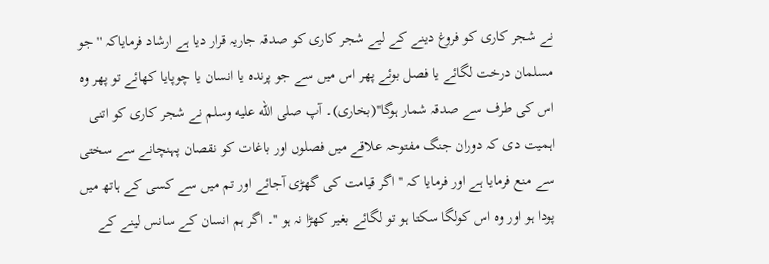نے شجر کاری کو فروغ دینے کے لیے شجر کاری کو صدقہ جاریہ قرار دیا ہے ارشاد فرمایاکہ ''جو مسلمان درخت لگائے یا فصل بوئے پھر اس میں سے جو پرندہ یا انسان یا چوپایا کھائے تو پھر وہ اس کی طرف سے صدقہ شمار ہوگا''(بخاری)۔ آپ صلى الله عليه وسلم نے شجر کاری کو اتنی اہمیت دی کہ دوران جنگ مفتوحہ علاقے میں فصلوں اور باغات کو نقصان پہنچانے سے سختی سے منع فرمایا ہے اور فرمایا کہ '' اگر قیامت کی گھڑی آجائے اور تم میں سے کسی کے ہاتھ میں پودا ہو اور وہ اس کولگا سکتا ہو تو لگائے بغیر کھڑا نہ ہو ''۔ اگر ہم انسان کے سانس لینے کے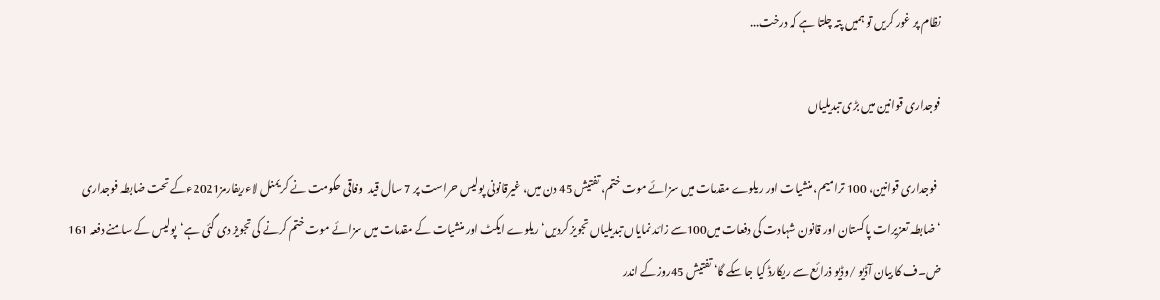نظام پر غور کریں تو ہمیں پتہ چلتا ہے کہ درخت...

فوجداری قوانين میں بڑی تبدیلياں

  فوجداری قوانین، 100 ترامیم، منشیات اور ریلوے مقدمات میں سزائے موت ختم، تفتیش 45 دن میں، غیرقانونی پولیس حراست پر 7 سال قید  وفاقی حکومت نے کریمنل لاءریفارمز2021ءکے تحت ضابطہ فوجداری ‘ضابطہ تعزیرات پاکستان اور قانون شہادت کی دفعات میں100سے زائد نمایاں تبدیلیاں تجویز کردیں‘ ریلوے ایکٹ اور منشیات کے مقدمات میں سزائے موت ختم کرنے کی تجویز دی گئی ہے‘پولیس کے سامنے دفعہ 161 ض۔ف کا بیان آڈیو /وڈیو ذرائع سے ریکارڈ کیا جا سکے گا‘ تفتیش 45روزکے اندر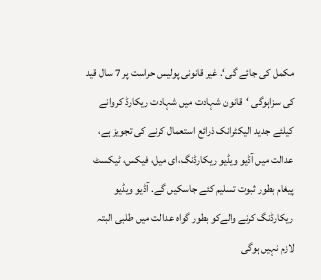مکمل کی جائے گی‘. غیر قانونی پولیس حراست پر 7 سال قید کی سزاہوگی ‘قانون شہادت میں شہادت ریکارڈ کروانے کیلئے جدید الیکٹرانک ذرائع استعمال کرنے کی تجویز ہے، عدالت میں آڈیو ویڈیو ریکارڈنگ،ای میل، فیکس، ٹیکسٹ پیغام بطور ثبوت تسلیم کئے جاسکیں گے. آڈیو ویڈیو ریکارڈنگ کرنے والےکو بطور گواہ عدالت میں طلبی البتہ لازم نہیں ہوگی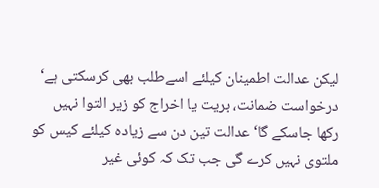لیکن عدالت اطمینان کیلئے اسےطلب بھی کرسکتی ہے‘ درخواست ضمانت، بریت یا اخراج کو زیر التوا نہیں رکھا جاسکے گا‘ عدالت تین دن سے زیادہ کیلئے کیس کو ملتوی نہیں کرے گی جب تک کہ کوئی غیر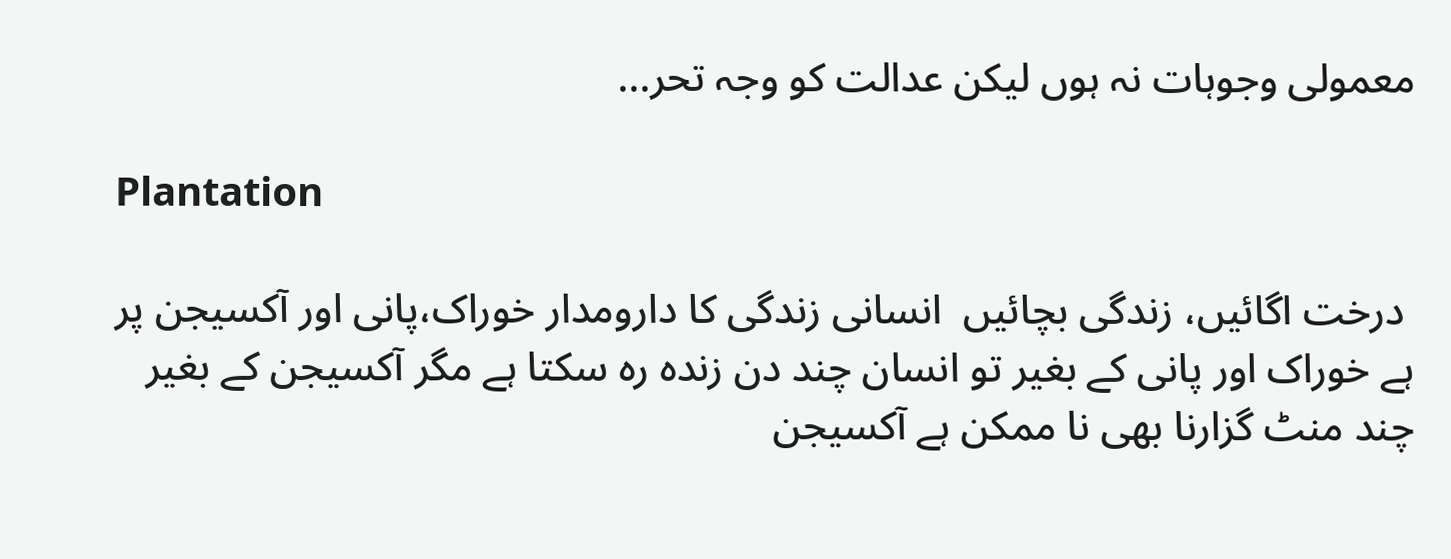معمولی وجوہات نہ ہوں لیکن عدالت کو وجہ تحر...

Plantation

 درخت اگائیں، زندگی بچائیں  انسانی زندگی کا دارومدار خوراک،پانی اور آکسیجن پر ہے خوراک اور پانی کے بغیر تو انسان چند دن زندہ رہ سکتا ہے مگر آکسیجن کے بغیر چند منٹ گزارنا بھی نا ممکن ہے آکسیجن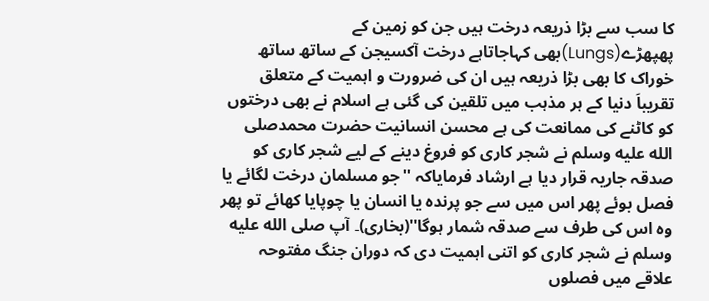کا سب سے بڑا ذریعہ درخت ہیں جن کو زمین کے پھپھڑے(Lungs)بھی کہاجاتاہے درخت آکسیجن کے ساتھ ساتھ خوراک کا بھی بڑا ذریعہ ہیں ان کی ضرورت و اہمیت کے متعلق تقریباَ دنیا کے ہر مذہب میں تلقین کی گئی ہے اسلام نے بھی درختوں کو کاٹنے کی ممانعت کی ہے محسن انسانیت حضرت محمدصلى الله عليه وسلم نے شجر کاری کو فروغ دینے کے لیے شجر کاری کو صدقہ جاریہ قرار دیا ہے ارشاد فرمایاکہ ''جو مسلمان درخت لگائے یا فصل بوئے پھر اس میں سے جو پرندہ یا انسان یا چوپایا کھائے تو پھر وہ اس کی طرف سے صدقہ شمار ہوگا''(بخاری)۔ آپ صلى الله عليه وسلم نے شجر کاری کو اتنی اہمیت دی کہ دوران جنگ مفتوحہ علاقے میں فصلوں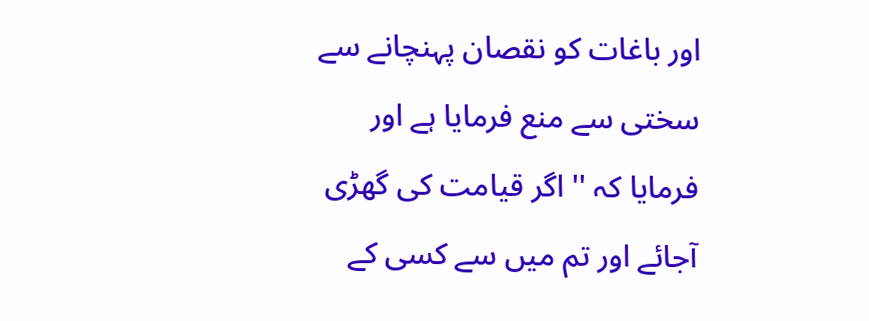اور باغات کو نقصان پہنچانے سے سختی سے منع فرمایا ہے اور فرمایا کہ '' اگر قیامت کی گھڑی آجائے اور تم میں سے کسی کے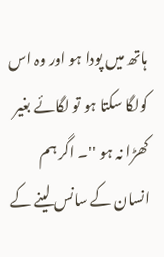ہاتھ میں پودا ہو اور وہ اس کولگا سکتا ہو تو لگائے بغیر کھڑا نہ ہو ''۔ اگر ہم انسان کے سانس لینے کے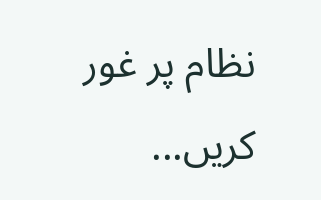نظام پر غور کریں...